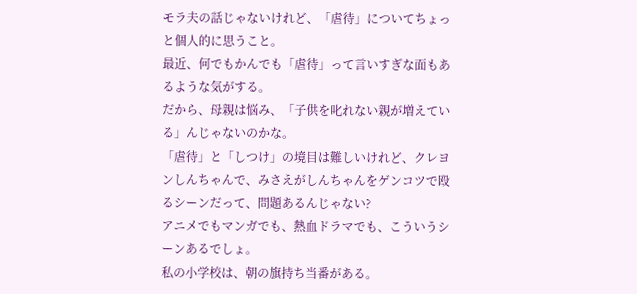モラ夫の話じゃないけれど、「虐待」についてちょっと個人的に思うこと。
最近、何でもかんでも「虐待」って言いすぎな面もあるような気がする。
だから、母親は悩み、「子供を叱れない親が増えている」んじゃないのかな。
「虐待」と「しつけ」の境目は難しいけれど、クレヨンしんちゃんで、みさえがしんちゃんをゲンコツで殴るシーンだって、問題あるんじゃない?
アニメでもマンガでも、熱血ドラマでも、こういうシーンあるでしょ。
私の小学校は、朝の旗持ち当番がある。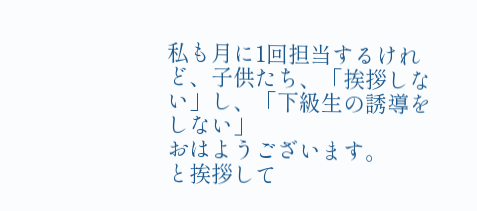私も月に1回担当するけれど、子供たち、「挨拶しない」し、「下級生の誘導をしない」
おはようございます。
と挨拶して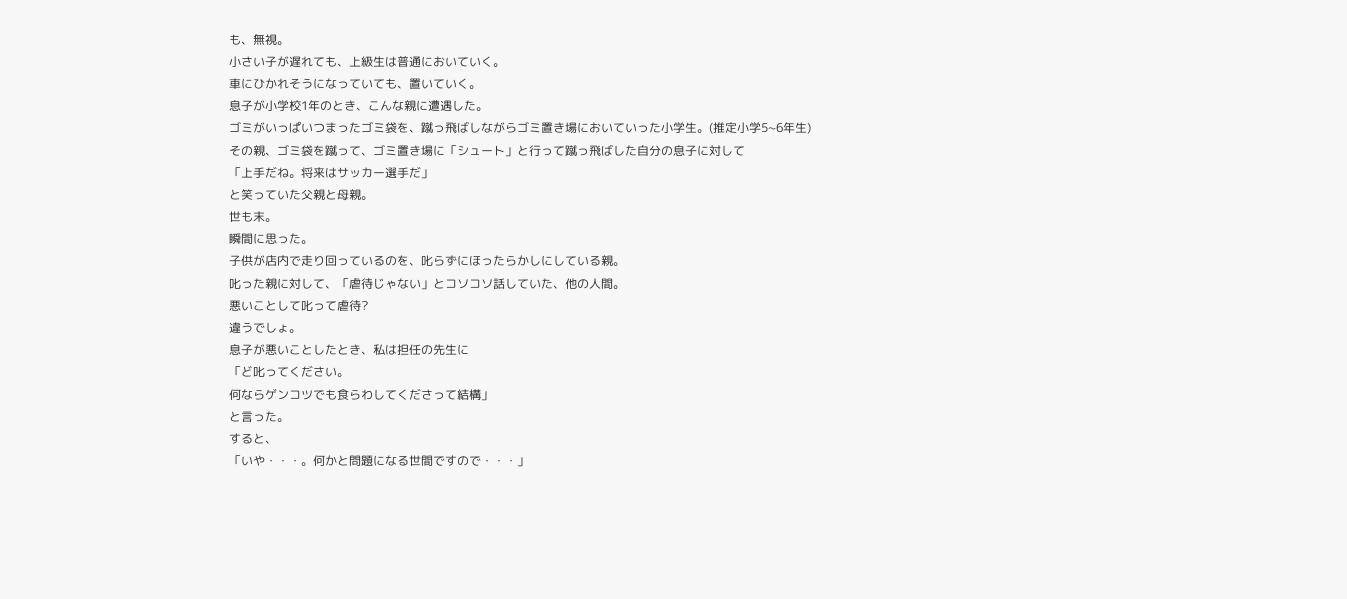も、無視。
小さい子が遅れても、上級生は普通においていく。
車にひかれそうになっていても、置いていく。
息子が小学校1年のとき、こんな親に遭遇した。
ゴミがいっぱいつまったゴミ袋を、蹴っ飛ばしながらゴミ置き場においていった小学生。(推定小学5~6年生)
その親、ゴミ袋を蹴って、ゴミ置き場に「シュート」と行って蹴っ飛ばした自分の息子に対して
「上手だね。将来はサッカー選手だ」
と笑っていた父親と母親。
世も末。
瞬間に思った。
子供が店内で走り回っているのを、叱らずにほったらかしにしている親。
叱った親に対して、「虐待じゃない」とコソコソ話していた、他の人間。
悪いことして叱って虐待?
違うでしょ。
息子が悪いことしたとき、私は担任の先生に
「ど叱ってください。
何ならゲンコツでも食らわしてくださって結構」
と言った。
すると、
「いや・・・。何かと問題になる世間ですので・・・」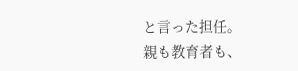と言った担任。
親も教育者も、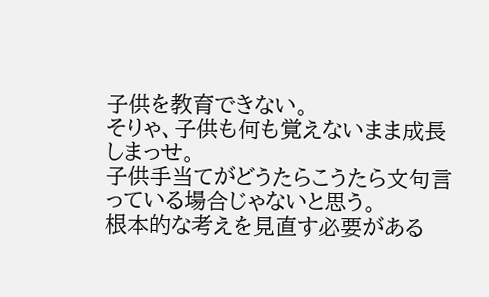子供を教育できない。
そりゃ、子供も何も覚えないまま成長しまっせ。
子供手当てがどうたらこうたら文句言っている場合じゃないと思う。
根本的な考えを見直す必要がある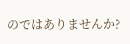のではありませんか?